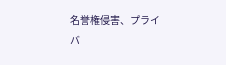名誉権侵害、プライバ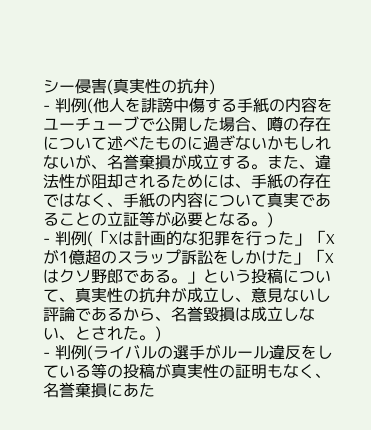シー侵害(真実性の抗弁)
- 判例(他人を誹謗中傷する手紙の内容をユーチューブで公開した場合、噂の存在について述べたものに過ぎないかもしれないが、名誉棄損が成立する。また、違法性が阻却されるためには、手紙の存在ではなく、手紙の内容について真実であることの立証等が必要となる。)
- 判例(「Xは計画的な犯罪を行った」「Xが1億超のスラップ訴訟をしかけた」「Xはクソ野郎である。」という投稿について、真実性の抗弁が成立し、意見ないし評論であるから、名誉毀損は成立しない、とされた。)
- 判例(ライバルの選手がルール違反をしている等の投稿が真実性の証明もなく、名誉棄損にあた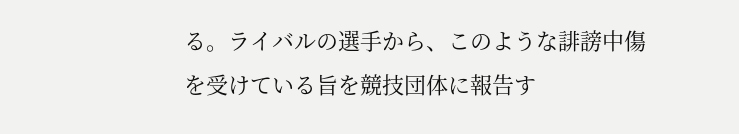る。ライバルの選手から、このような誹謗中傷を受けている旨を競技団体に報告す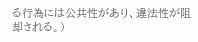る行為には公共性があり、違法性が阻却される。)